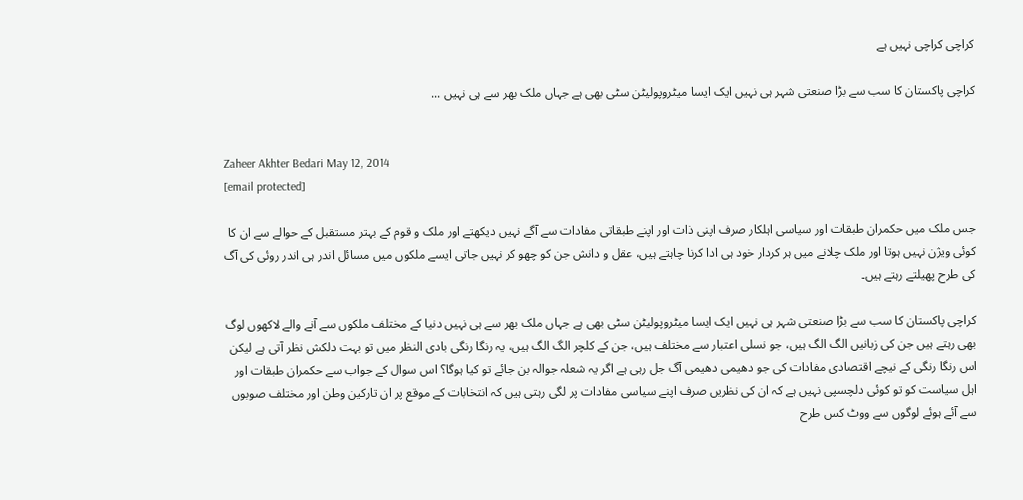کراچی کراچی نہیں ہے

کراچی پاکستان کا سب سے بڑا صنعتی شہر ہی نہیں ایک ایسا میٹروپولیٹن سٹی بھی ہے جہاں ملک بھر سے ہی نہیں ...


Zaheer Akhter Bedari May 12, 2014
[email protected]

جس ملک میں حکمران طبقات اور سیاسی اہلکار صرف اپنی ذات اور اپنے طبقاتی مفادات سے آگے نہیں دیکھتے اور ملک و قوم کے بہتر مستقبل کے حوالے سے ان کا کوئی ویژن نہیں ہوتا اور ملک چلانے میں ہر کردار خود ہی ادا کرنا چاہتے ہیں، عقل و دانش جن کو چھو کر نہیں جاتی ایسے ملکوں میں مسائل اندر ہی اندر روئی کی آگ کی طرح پھیلتے رہتے ہیں۔

کراچی پاکستان کا سب سے بڑا صنعتی شہر ہی نہیں ایک ایسا میٹروپولیٹن سٹی بھی ہے جہاں ملک بھر سے ہی نہیں دنیا کے مختلف ملکوں سے آنے والے لاکھوں لوگ بھی رہتے ہیں جن کی زبانیں الگ الگ ہیں، جو نسلی اعتبار سے مختلف ہیں، جن کے کلچر الگ الگ ہیں، یہ رنگا رنگی بادی النظر میں تو بہت دلکش نظر آتی ہے لیکن اس رنگا رنگی کے نیچے اقتصادی مفادات کی جو دھیمی دھیمی آگ جل رہی ہے اگر یہ شعلہ جوالہ بن جائے تو کیا ہوگا؟ اس سوال کے جواب سے حکمران طبقات اور اہل سیاست کو تو کوئی دلچسپی نہیں ہے کہ ان کی نظریں صرف اپنے سیاسی مفادات پر لگی رہتی ہیں کہ انتخابات کے موقع پر ان تارکین وطن اور مختلف صوبوں سے آئے ہوئے لوگوں سے ووٹ کس طرح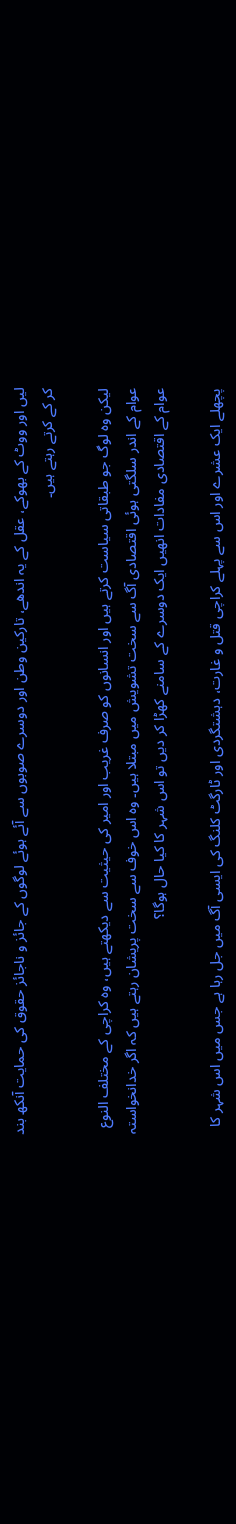لیں اور ووٹ کے بھوکے، عقل کے یہ اندھے، تارکین وطن اور دوسرے صوبوں سے آئے ہوئے لوگوں کے جائز و ناجائز حقوق کی حمایت آنکھ بند کر کے کرتے رہتے ہیں۔

لیکن وہ لوگ جو طبقاتی سیاست کرتے ہیں اور انسانوں کو صرف غریب اور امیر کی حیثیت سے دیکھتے ہیں، وہ کراچی کے مختلف النوع عوام کے اندر سلگتی ہوئی اقتصادی آگ سے سخت تشویش میں مبتلا ہیں۔ وہ اس خوف سے سخت پریشان رہتے ہیں کہ اگر خدانخواستہ عوام کے اقتصادی مفادات انھیں ایک دوسرے کے سامنے کھڑا کر دیں تو اس شہر کا کیا حال ہوگا؟

پچھلے ایک عشرے اور اس سے پہلے کراچی قتل و غارت، دہشتگردی اور ٹارگٹ کلنگ کی ایسی آگ میں جل رہا ہے جس میں اس شہر کا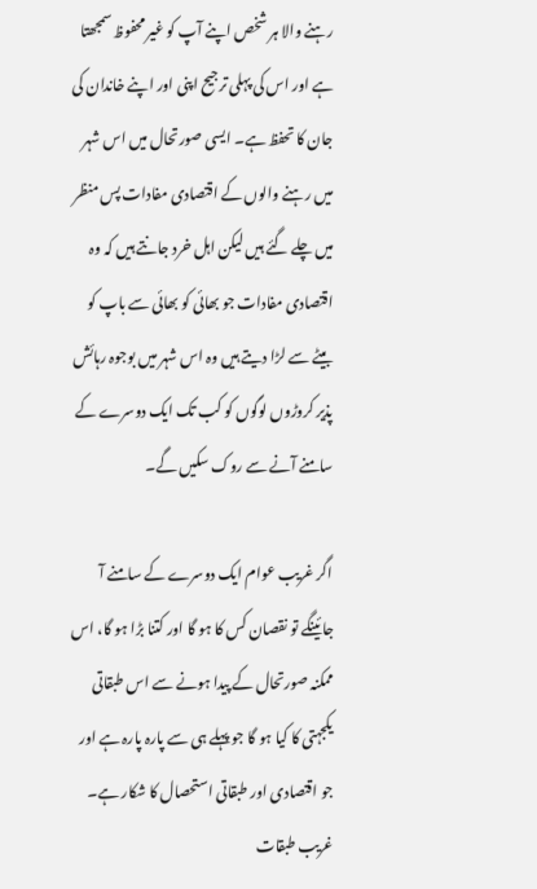رہنے والا ہر شخص اپنے آپ کو غیر محفوظ سمجھتا ہے اور اس کی پہلی ترجیح اپنی اور اپنے خاندان کی جان کا تحفظ ہے۔ ایسی صورتحال میں اس شہر میں رہنے والوں کے اقتصادی مفادات پس منظر میں چلے گئے ہیں لیکن اہل خرد جانتے ہیں کہ وہ اقتصادی مفادات جو بھائی کو بھائی سے باپ کو بیٹے سے لڑا دیتے ہیں وہ اس شہر میں بوجوہ رہائش پذیر کروڑوں لوگوں کو کب تک ایک دوسرے کے سامنے آنے سے روک سکیں گے۔

اگر غریب عوام ایک دوسرے کے سامنے آ جائینگے تو نقصان کس کا ہو گا اور کتنا بڑا ہو گا، اس ممکنہ صورتحال کے پیدا ہونے سے اس طبقاتی یکجہتی کا کیا ہو گا جو پہلے ہی سے پارہ پارہ ہے اور جو اقتصادی اور طبقاتی استحصال کا شکار ہے۔ غریب طبقات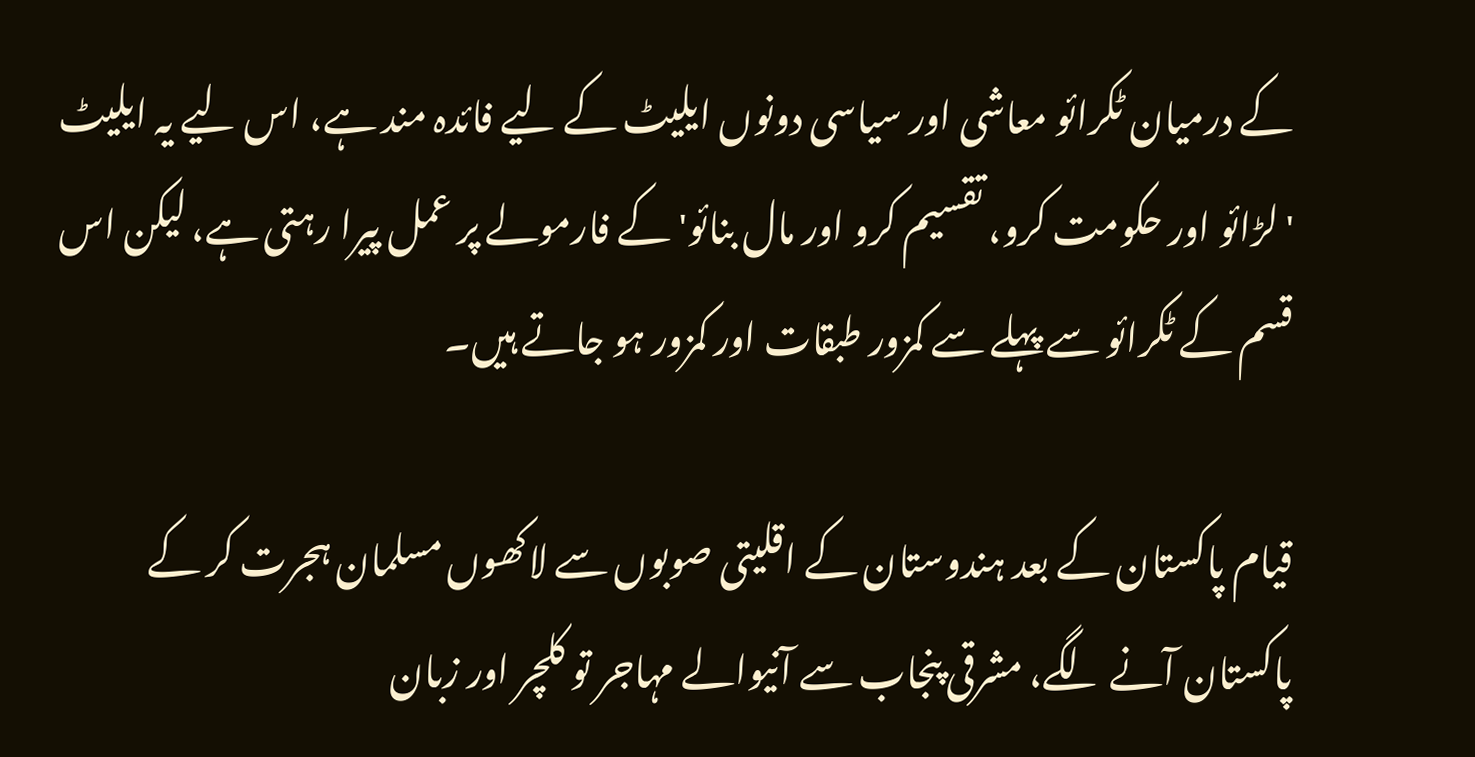کے درمیان ٹکرائو معاشی اور سیاسی دونوں ایلیٹ کے لیے فائدہ مند ہے، اس لیے یہ ایلیٹ 'لڑائو اور حکومت کرو، تقسیم کرو اور مال بنائو' کے فارمولے پر عمل پیرا رہتی ہے، لیکن اس قسم کے ٹکرائو سے پہلے سے کمزور طبقات اور کمزور ہو جاتے ہیں۔

قیام پاکستان کے بعد ہندوستان کے اقلیتی صوبوں سے لاکھوں مسلمان ہجرت کر کے پاکستان آنے لگے، مشرقی پنجاب سے آنیوالے مہاجر تو کلچر اور زبان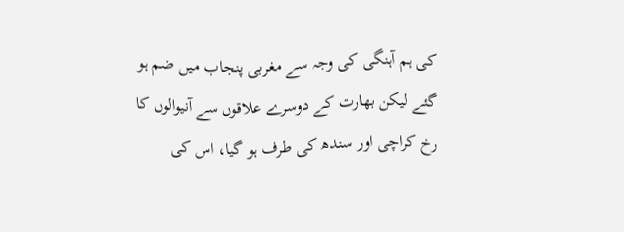کی ہم آہنگی کی وجہ سے مغربی پنجاب میں ضم ہو گئے لیکن بھارت کے دوسرے علاقوں سے آنیوالوں کا رخ کراچی اور سندھ کی طرف ہو گیا، اس کی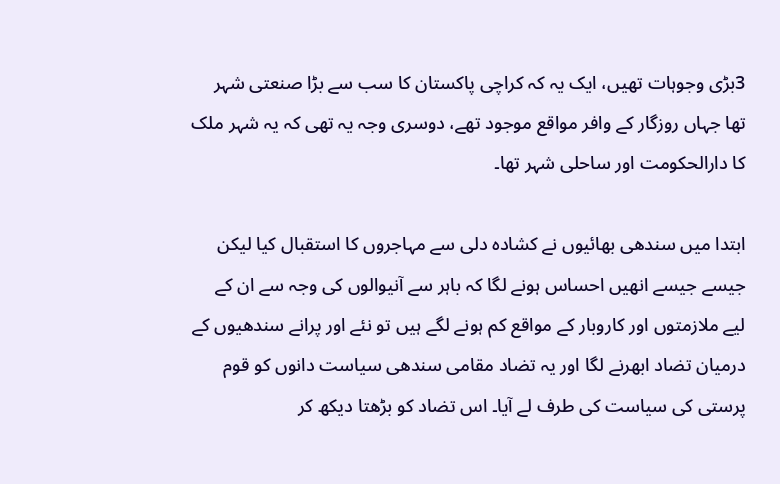3بڑی وجوہات تھیں، ایک یہ کہ کراچی پاکستان کا سب سے بڑا صنعتی شہر تھا جہاں روزگار کے وافر مواقع موجود تھے، دوسری وجہ یہ تھی کہ یہ شہر ملک کا دارالحکومت اور ساحلی شہر تھا۔

ابتدا میں سندھی بھائیوں نے کشادہ دلی سے مہاجروں کا استقبال کیا لیکن جیسے جیسے انھیں احساس ہونے لگا کہ باہر سے آنیوالوں کی وجہ سے ان کے لیے ملازمتوں اور کاروبار کے مواقع کم ہونے لگے ہیں تو نئے اور پرانے سندھیوں کے درمیان تضاد ابھرنے لگا اور یہ تضاد مقامی سندھی سیاست دانوں کو قوم پرستی کی سیاست کی طرف لے آیا۔ اس تضاد کو بڑھتا دیکھ کر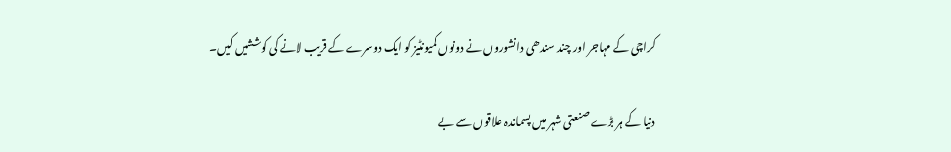کراچی کے مہاجر اور چند سندھی دانشوروں نے دونوں کمیونٹیز کو ایک دوسرے کے قریب لانے کی کوششیں کیں۔

دنیا کے ہر بڑے صنعتی شہر میں پسماندہ علاقوں سے بے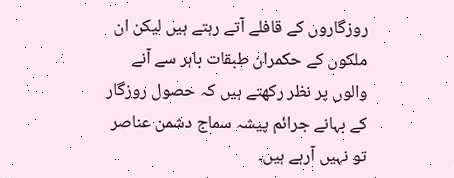روزگاروں کے قافلے آتے رہتے ہیں لیکن ان ملکوں کے حکمران طبقات باہر سے آنے والوں پر نظر رکھتے ہیں کہ حصول روزگار کے بہانے جرائم پیشہ سماج دشمن عناصر تو نہیں آرہے ہیں۔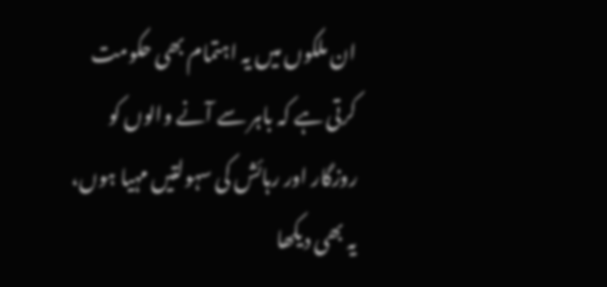ان ملکوں میں یہ اہتمام بھی حکومت کرتی ہے کہ باہر سے آنے والوں کو روزگار اور رہائش کی سہولتیں مہیا ہوں، یہ بھی دیکھا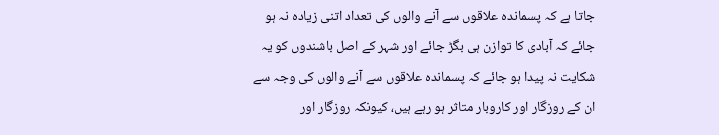جاتا ہے کہ پسماندہ علاقوں سے آنے والوں کی تعداد اتنی زیادہ نہ ہو جائے کہ آبادی کا توازن ہی بگڑ جائے اور شہر کے اصل باشندوں کو یہ شکایت نہ پیدا ہو جائے کہ پسماندہ علاقوں سے آنے والوں کی وجہ سے ان کے روزگار اور کاروبار متاثر ہو رہے ہیں، کیونکہ روزگار اور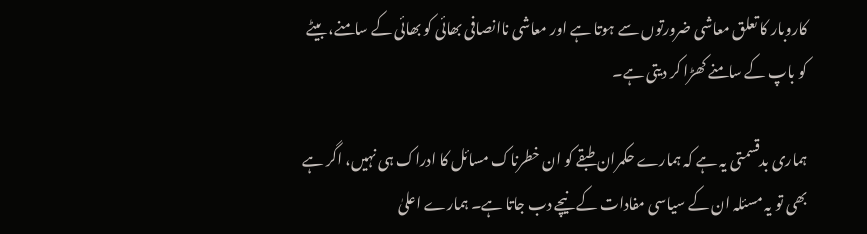کاروبار کا تعلق معاشی ضرورتوں سے ہوتا ہے اور معاشی ناانصافی بھائی کو بھائی کے سامنے، بیٹے کو باپ کے سامنے کھڑا کر دیتی ہے۔

ہماری بدقسمتی یہ ہے کہ ہمارے حکمران طبقے کو ان خطرناک مسائل کا ادراک ہی نہیں، اگر ہے بھی تو یہ مسئلہ ان کے سیاسی مفادات کے نیچے دب جاتا ہے۔ ہمارے اعلیٰ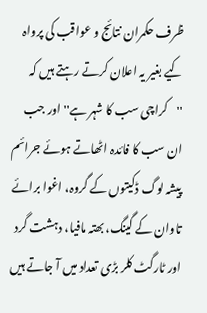ظرف حکمران نتائج و عواقب کی پرواہ کیے بغیر یہ اعلان کرتے رہتے ہیں کہ ''کراچی سب کا شہر ہے'' اور جب ان سب کا فائدہ اٹھاتے ہوئے جرائم پیشہ لوگ ڈکیتوں کے گروہ، اغوا برائے تاوان کے گینگ، بھتہ مافیا، دہشت گرد اور ٹارگٹ کلر بڑی تعداد میں آ جاتے ہیں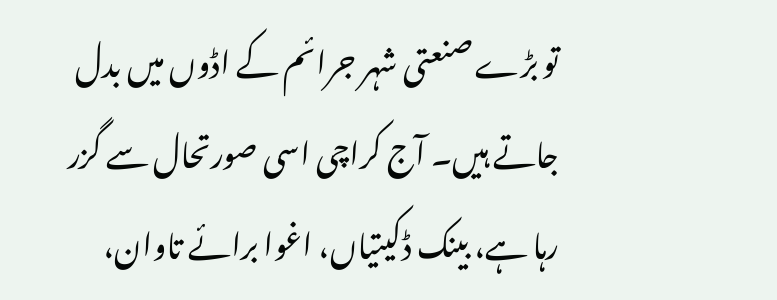تو بڑے صنعتی شہر جرائم کے اڈوں میں بدل جاتے ہیں۔ آج کراچی اسی صورتحال سے گزر رہا ہے، بینک ڈکیتیاں، اغوا برائے تاوان،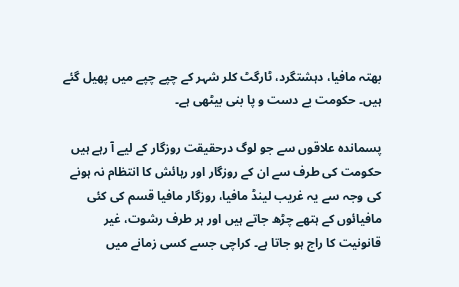بھتہ مافیا، دہشتگرد، ٹارگٹ کلر شہر کے چپے چپے میں پھیل گئے ہیں۔ حکومت بے دست و پا بنی بیٹھی ہے۔

پسماندہ علاقوں سے جو لوگ درحقیقت روزگار کے لیے آ رہے ہیں حکومت کی طرف سے ان کے روزگار اور رہائش کا انتظام نہ ہونے کی وجہ سے یہ غریب لینڈ مافیا، روزگار مافیا قسم کی کئی مافیائوں کے ہتھے چڑھ جاتے ہیں اور ہر طرف رشوت، غیر قانونیت کا راج ہو جاتا ہے۔ کراچی جسے کسی زمانے میں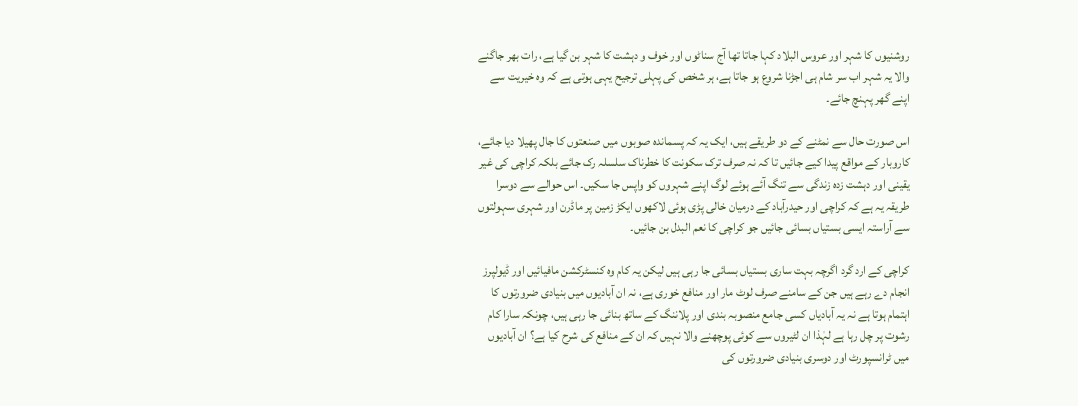روشنیوں کا شہر اور عروس البلاد کہا جاتا تھا آج سناٹوں اور خوف و دہشت کا شہر بن گیا ہے، رات بھر جاگنے والا یہ شہر اب سر شام ہی اجڑنا شروع ہو جاتا ہے، ہر شخص کی پہلی ترجیح یہی ہوتی ہے کہ وہ خیریت سے اپنے گھر پہنچ جائے۔

اس صورت حال سے نمٹنے کے دو طریقے ہیں، ایک یہ کہ پسماندہ صوبوں میں صنعتوں کا جال پھیلا دیا جائے، کاروبار کے مواقع پیدا کیے جائیں تا کہ نہ صرف ترک سکونت کا خطرناک سلسلہ رک جائے بلکہ کراچی کی غیر یقینی اور دہشت زدہ زندگی سے تنگ آئے ہوئے لوگ اپنے شہروں کو واپس جا سکیں۔ اس حوالے سے دوسرا طریقہ یہ ہے کہ کراچی اور حیدرآباد کے درمیان خالی پڑی ہوئی لاکھوں ایکڑ زمین پر ماڈرن اور شہری سہولتوں سے آراستہ ایسی بستیاں بسائی جائیں جو کراچی کا نعم البدل بن جائیں۔

کراچی کے ارد گرد اگرچہ بہت ساری بستیاں بسائی جا رہی ہیں لیکن یہ کام وہ کنسٹرکشن مافیائیں اور ڈیولپرز انجام دے رہے ہیں جن کے سامنے صرف لوٹ مار اور منافع خوری ہے، نہ ان آبادیوں میں بنیادی ضرورتوں کا اہتمام ہوتا ہے نہ یہ آبادیاں کسی جامع منصوبہ بندی اور پلاننگ کے ساتھ بنائی جا رہی ہیں، چونکہ سارا کام رشوت پر چل رہا ہے لہٰذا ان لٹیروں سے کوئی پوچھنے والا نہیں کہ ان کے منافع کی شرح کیا ہے؟ ان آبادیوں میں ٹرانسپورٹ اور دوسری بنیادی ضرورتوں کی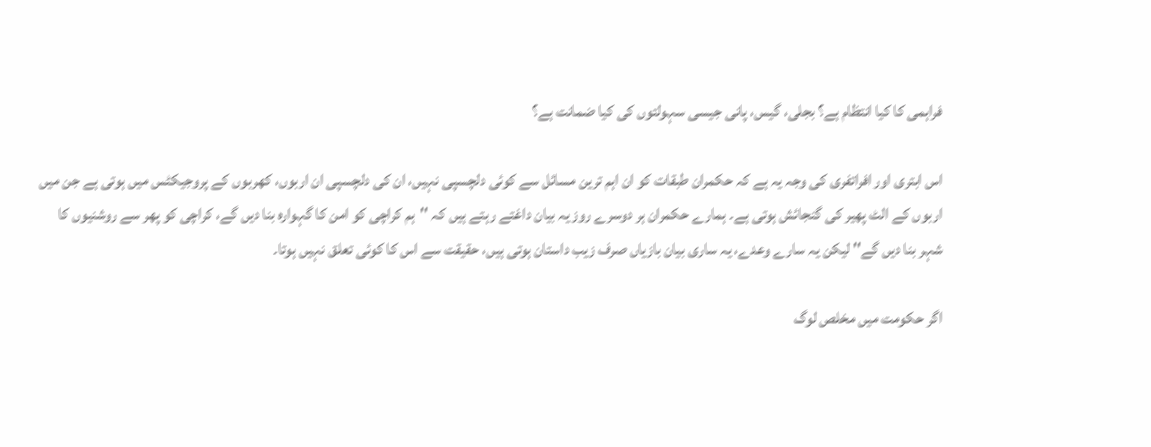فراہمی کا کیا انتظام ہے؟ بجلی، گیس، پانی جیسی سہولتوں کی کیا ضمانت ہے؟

اس ابتری اور افراتفری کی وجہ یہ ہے کہ حکمران طبقات کو ان اہم ترین مسائل سے کوئی دلچسپی نہیں، ان کی دلچسپی ان اربوں، کھربوں کے پروجیکٹس میں ہوتی ہے جن میں اربوں کے الٹ پھیر کی گنجائش ہوتی ہے۔ ہمارے حکمران ہر دوسرے روز یہ بیان داغتے رہتے ہیں کہ ''ہم کراچی کو امن کا گہوارہ بنا دیں گے، کراچی کو پھر سے روشنیوں کا شہر بنا دیں گے'' لیکن یہ سارے وعدے، یہ ساری بیان بازیاں صرف زیب داستان ہوتی ہیں، حقیقت سے اس کا کوئی تعلق نہیں ہوتا۔

اگر حکومت میں مخلص لوگ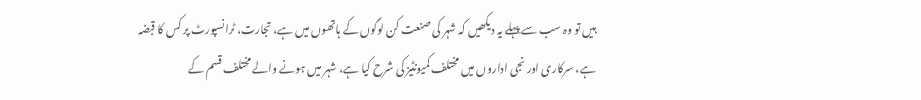ہیں تو وہ سب سے پہلے یہ دیکھیں کہ شہر کی صنعت کن لوگوں کے ہاتھوں میں ہے، تجارت، ٹرانسپورٹ پر کس کا قبضہ ہے، سرکاری اور نجی اداروں میں مختلف کمیونٹیز کی شرح کیا ہے، شہر میں ہونے والے مختلف قسم کے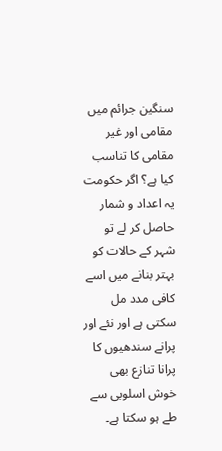سنگین جرائم میں مقامی اور غیر مقامی کا تناسب کیا ہے؟ اگر حکومت یہ اعداد و شمار حاصل کر لے تو شہر کے حالات کو بہتر بنانے میں اسے کافی مدد مل سکتی ہے اور نئے اور پرانے سندھیوں کا پرانا تنازع بھی خوش اسلوبی سے طے ہو سکتا ہے۔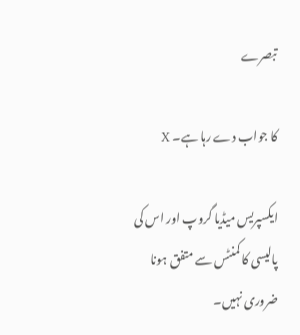تبصرے

کا جواب دے رہا ہے۔ X

ایکسپریس میڈیا گروپ اور اس کی پالیسی کا کمنٹس سے متفق ہونا ضروری نہیں۔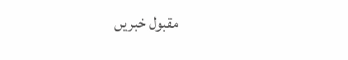مقبول خبریں